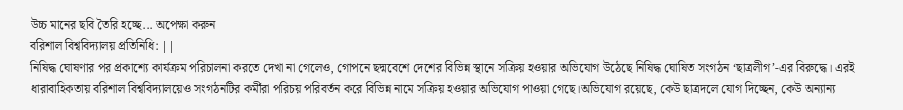উচ্চ মানের ছবি তৈরি হচ্ছে... অপেক্ষা করুন
বরিশাল বিশ্ববিদ্যালয় প্রতিনিধি: ||
নিষিদ্ধ ঘোষণার পর প্রকাশ্যে কার্যক্রম পরিচালনা করতে দেখা না গেলেও, গোপনে ছদ্মবেশে দেশের বিভিন্ন স্থানে সক্রিয় হওয়ার অভিযোগ উঠেছে নিষিদ্ধ ঘোষিত সংগঠন ‘ছাত্রলীগ’-এর বিরুদ্ধে। এরই ধারাবাহিকতায় বরিশাল বিশ্ববিদ্যালয়েও সংগঠনটির কর্মীরা পরিচয় পরিবর্তন করে বিভিন্ন নামে সক্রিয় হওয়ার অভিযোগ পাওয়া গেছে।অভিযোগ রয়েছে, কেউ ছাত্রদলে যোগ দিচ্ছেন, কেউ অন্যান্য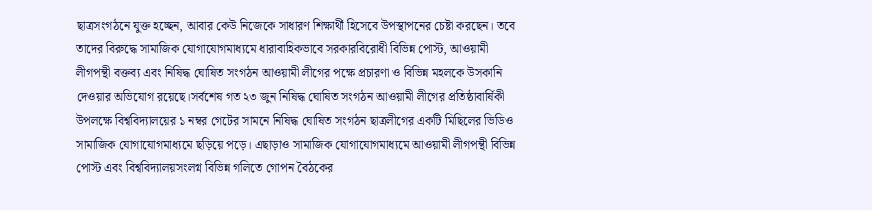ছাত্রসংগঠনে যুক্ত হচ্ছেন, আবার কেউ নিজেকে সাধারণ শিক্ষার্থী হিসেবে উপস্থাপনের চেষ্টা করছেন। তবে তাদের বিরুদ্ধে সামাজিক যোগাযোগমাধ্যমে ধারাবাহিকভাবে সরকারবিরোধী বিভিন্ন পোস্ট, আওয়ামী লীগপন্থী বক্তব্য এবং নিষিদ্ধ ঘোষিত সংগঠন আওয়ামী লীগের পক্ষে প্রচারণা ও বিভিন্ন মহলকে উসকানি দেওয়ার অভিযোগ রয়েছে।সর্বশেষ গত ২৩ জুন নিষিদ্ধ ঘোষিত সংগঠন আওয়ামী লীগের প্রতিষ্ঠাবার্ষিকী উপলক্ষে বিশ্ববিদ্যালয়ের ১ নম্বর গেটের সামনে নিষিদ্ধ ঘোষিত সংগঠন ছাত্রলীগের একটি মিছিলের ভিডিও সামাজিক যোগাযোগমাধ্যমে ছড়িয়ে পড়ে। এছাড়াও সামাজিক যোগাযোগমাধ্যমে আওয়ামী লীগপন্থী বিভিন্ন পোস্ট এবং বিশ্ববিদ্যালয়সংলগ্ন বিভিন্ন গলিতে গোপন বৈঠকের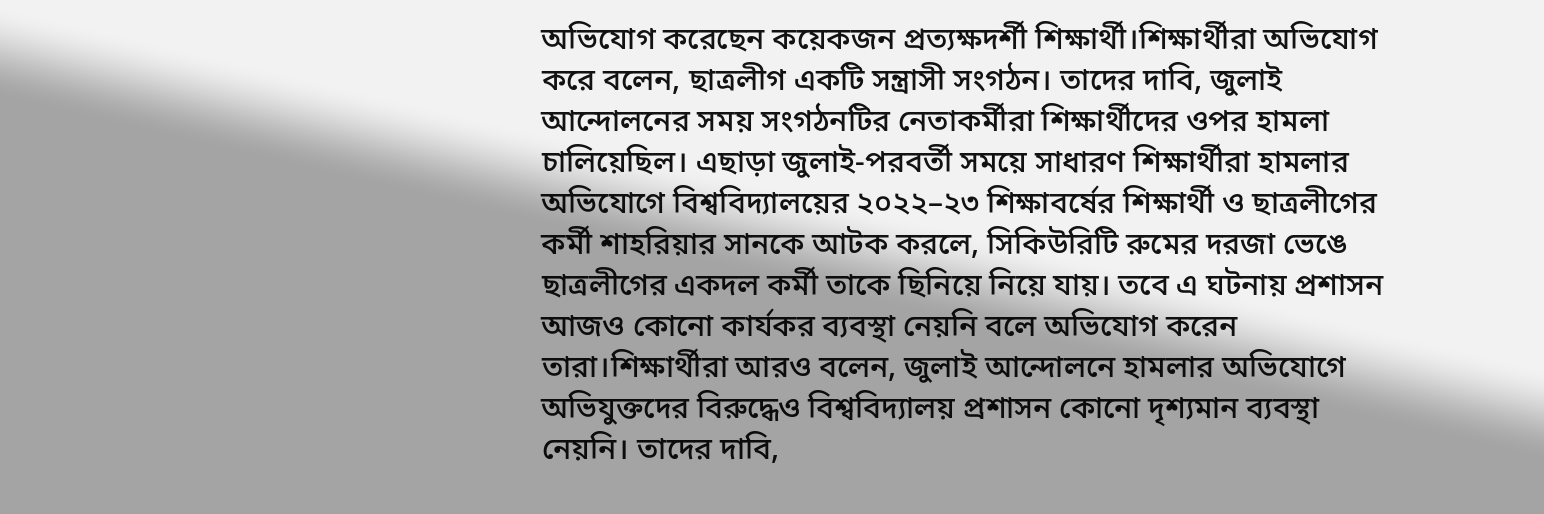অভিযোগ করেছেন কয়েকজন প্রত্যক্ষদর্শী শিক্ষার্থী।শিক্ষার্থীরা অভিযোগ করে বলেন, ছাত্রলীগ একটি সন্ত্রাসী সংগঠন। তাদের দাবি, জুলাই আন্দোলনের সময় সংগঠনটির নেতাকর্মীরা শিক্ষার্থীদের ওপর হামলা চালিয়েছিল। এছাড়া জুলাই-পরবর্তী সময়ে সাধারণ শিক্ষার্থীরা হামলার অভিযোগে বিশ্ববিদ্যালয়ের ২০২২–২৩ শিক্ষাবর্ষের শিক্ষার্থী ও ছাত্রলীগের কর্মী শাহরিয়ার সানকে আটক করলে, সিকিউরিটি রুমের দরজা ভেঙে ছাত্রলীগের একদল কর্মী তাকে ছিনিয়ে নিয়ে যায়। তবে এ ঘটনায় প্রশাসন আজও কোনো কার্যকর ব্যবস্থা নেয়নি বলে অভিযোগ করেন তারা।শিক্ষার্থীরা আরও বলেন, জুলাই আন্দোলনে হামলার অভিযোগে অভিযুক্তদের বিরুদ্ধেও বিশ্ববিদ্যালয় প্রশাসন কোনো দৃশ্যমান ব্যবস্থা নেয়নি। তাদের দাবি,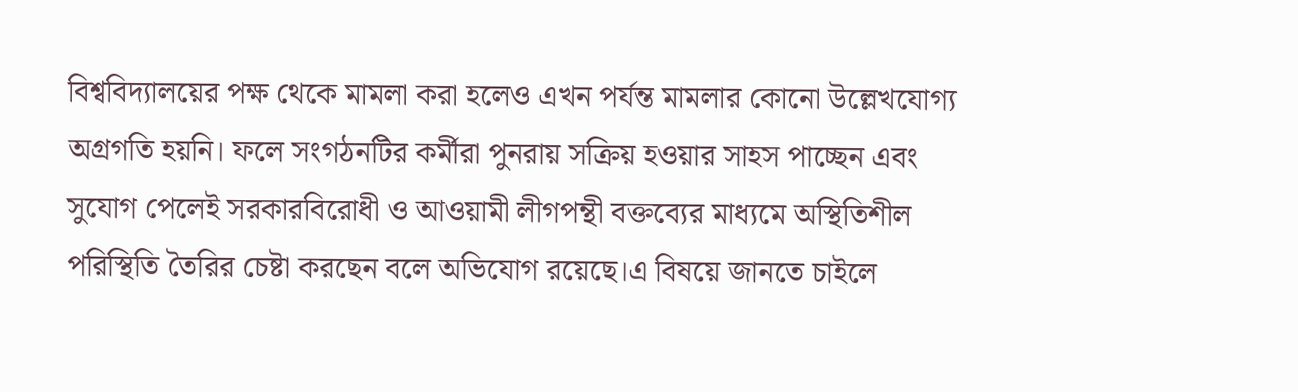বিশ্ববিদ্যালয়ের পক্ষ থেকে মামলা করা হলেও এখন পর্যন্ত মামলার কোনো উল্লেখযোগ্য অগ্রগতি হয়নি। ফলে সংগঠনটির কর্মীরা পুনরায় সক্রিয় হওয়ার সাহস পাচ্ছেন এবং সুযোগ পেলেই সরকারবিরোধী ও আওয়ামী লীগপন্থী বক্তব্যের মাধ্যমে অস্থিতিশীল পরিস্থিতি তৈরির চেষ্টা করছেন বলে অভিযোগ রয়েছে।এ বিষয়ে জানতে চাইলে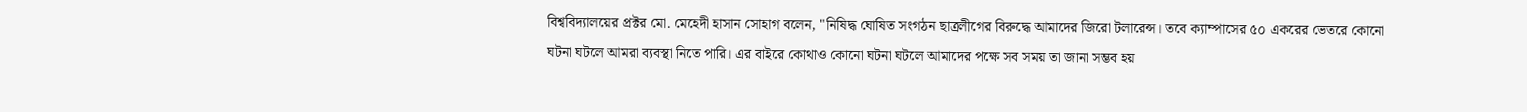বিশ্ববিদ্যালয়ের প্রক্টর মো. মেহেদী হাসান সোহাগ বলেন, "নিষিদ্ধ ঘোষিত সংগঠন ছাত্রলীগের বিরুদ্ধে আমাদের জিরো টলারেন্স। তবে ক্যাম্পাসের ৫০ একরের ভেতরে কোনো ঘটনা ঘটলে আমরা ব্যবস্থা নিতে পারি। এর বাইরে কোথাও কোনো ঘটনা ঘটলে আমাদের পক্ষে সব সময় তা জানা সম্ভব হয়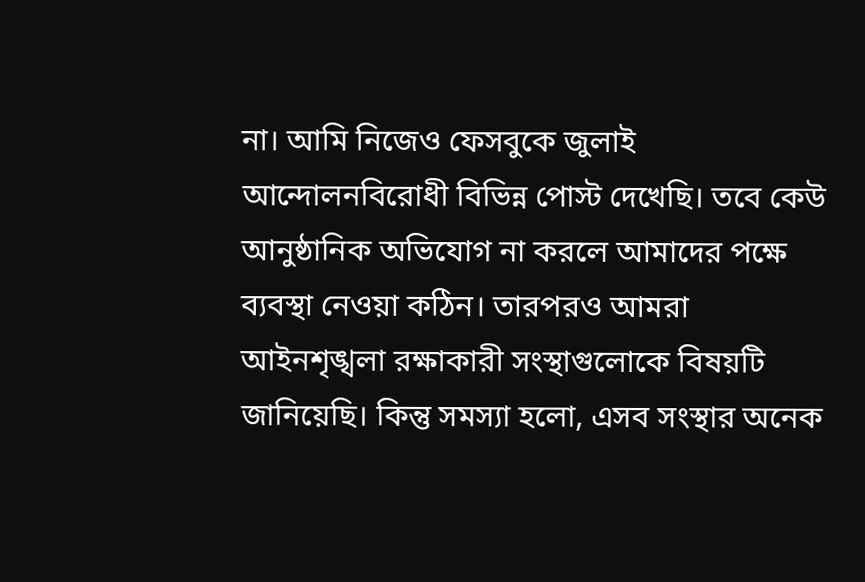না। আমি নিজেও ফেসবুকে জুলাই আন্দোলনবিরোধী বিভিন্ন পোস্ট দেখেছি। তবে কেউ আনুষ্ঠানিক অভিযোগ না করলে আমাদের পক্ষে ব্যবস্থা নেওয়া কঠিন। তারপরও আমরা আইনশৃঙ্খলা রক্ষাকারী সংস্থাগুলোকে বিষয়টি জানিয়েছি। কিন্তু সমস্যা হলো, এসব সংস্থার অনেক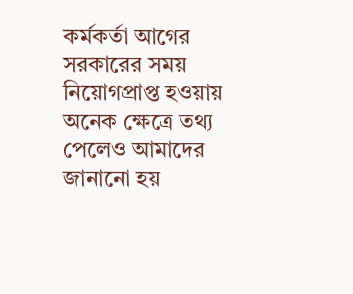কর্মকর্তা আগের সরকারের সময় নিয়োগপ্রাপ্ত হওয়ায় অনেক ক্ষেত্রে তথ্য পেলেও আমাদের জানানো হয়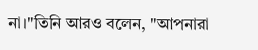না।"তিনি আরও বলেন, "আপনারা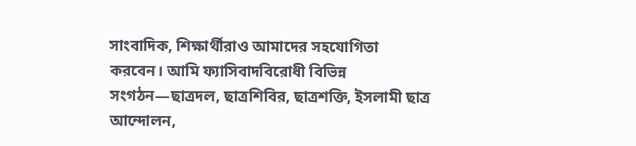সাংবাদিক, শিক্ষার্থীরাও আমাদের সহযোগিতা করবেন। আমি ফ্যাসিবাদবিরোধী বিভিন্ন সংগঠন—ছাত্রদল, ছাত্রশিবির, ছাত্রশক্তি, ইসলামী ছাত্র আন্দোলন,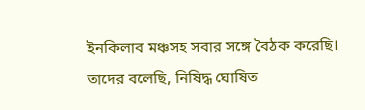ইনকিলাব মঞ্চসহ সবার সঙ্গে বৈঠক করেছি। তাদের বলেছি, নিষিদ্ধ ঘোষিত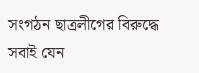সংগঠন ছাত্রলীগের বিরুদ্ধে সবাই যেন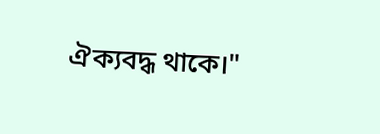ঐক্যবদ্ধ থাকে।"